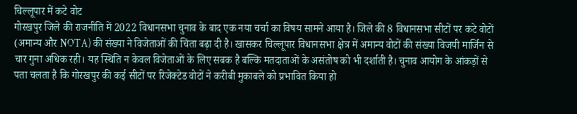चिल्लूपार में कटे वोट
गोरखपुर जिले की राजनीति में 2022 विधानसभा चुनाव के बाद एक नया चर्चा का विषय सामने आया है। जिले की 8 विधानसभा सीटों पर कटे वोटों (अमान्य और NOTA) की संख्या ने विजेताओं की चिंता बढ़ा दी है। खासकर चिल्लूपार विधानसभा क्षेत्र में अमान्य वोटों की संख्या विजयी मार्जिन से चार गुना अधिक रही। यह स्थिति न केवल विजेताओं के लिए सबक है बल्कि मतदाताओं के असंतोष को भी दर्शाती है। चुनाव आयोग के आंकड़ों से पता चलता है कि गोरखपुर की कई सीटों पर रिजेक्टेड वोटों ने करीबी मुकाबले को प्रभावित किया हो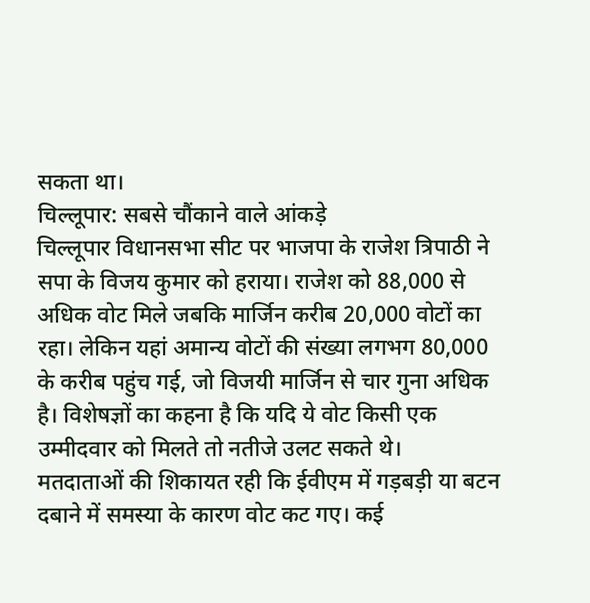सकता था।
चिल्लूपार: सबसे चौंकाने वाले आंकड़े
चिल्लूपार विधानसभा सीट पर भाजपा के राजेश त्रिपाठी ने सपा के विजय कुमार को हराया। राजेश को 88,000 से अधिक वोट मिले जबकि मार्जिन करीब 20,000 वोटों का रहा। लेकिन यहां अमान्य वोटों की संख्या लगभग 80,000 के करीब पहुंच गई, जो विजयी मार्जिन से चार गुना अधिक है। विशेषज्ञों का कहना है कि यदि ये वोट किसी एक उम्मीदवार को मिलते तो नतीजे उलट सकते थे।
मतदाताओं की शिकायत रही कि ईवीएम में गड़बड़ी या बटन दबाने में समस्या के कारण वोट कट गए। कई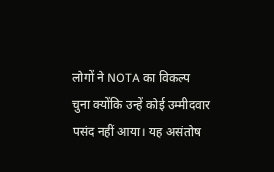लोगों ने NOTA का विकल्प चुना क्योंकि उन्हें कोई उम्मीदवार पसंद नहीं आया। यह असंतोष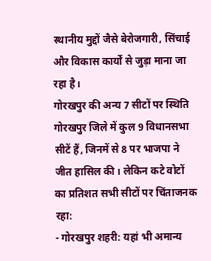स्थानीय मुद्दों जैसे बेरोजगारी, सिंचाई और विकास कार्यों से जुड़ा माना जा रहा है।
गोरखपुर की अन्य 7 सीटों पर स्थिति
गोरखपुर जिले में कुल 9 विधानसभा सीटें हैं, जिनमें से 8 पर भाजपा ने जीत हासिल की। लेकिन कटे वोटों का प्रतिशत सभी सीटों पर चिंताजनक रहा:
- गोरखपुर शहरी: यहां भी अमान्य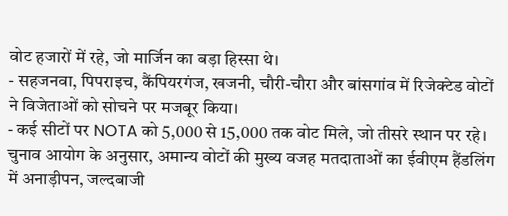वोट हजारों में रहे, जो मार्जिन का बड़ा हिस्सा थे।
- सहजनवा, पिपराइच, कैंपियरगंज, खजनी, चौरी-चौरा और बांसगांव में रिजेक्टेड वोटों ने विजेताओं को सोचने पर मजबूर किया।
- कई सीटों पर NOTA को 5,000 से 15,000 तक वोट मिले, जो तीसरे स्थान पर रहे।
चुनाव आयोग के अनुसार, अमान्य वोटों की मुख्य वजह मतदाताओं का ईवीएम हैंडलिंग में अनाड़ीपन, जल्दबाजी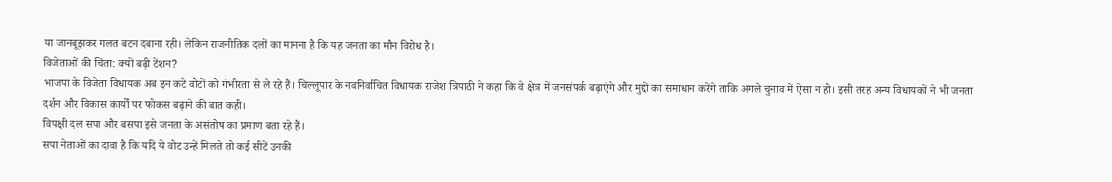या जानबूझकर गलत बटन दबाना रही। लेकिन राजनीतिक दलों का मानना है कि यह जनता का मौन विरोध है।
विजेताओं की चिंता: क्यों बढ़ी टेंशन?
भाजपा के विजेता विधायक अब इन कटे वोटों को गंभीरता से ले रहे हैं। चिल्लूपार के नवनिर्वाचित विधायक राजेश त्रिपाठी ने कहा कि वे क्षेत्र में जनसंपर्क बढ़ाएंगे और मुद्दों का समाधान करेंगे ताकि अगले चुनाव में ऐसा न हो। इसी तरह अन्य विधायकों ने भी जनता दर्शन और विकास कार्यों पर फोकस बढ़ाने की बात कही।
विपक्षी दल सपा और बसपा इसे जनता के असंतोष का प्रमाण बता रहे हैं।
सपा नेताओं का दावा है कि यदि ये वोट उन्हें मिलते तो कई सीटें उनकी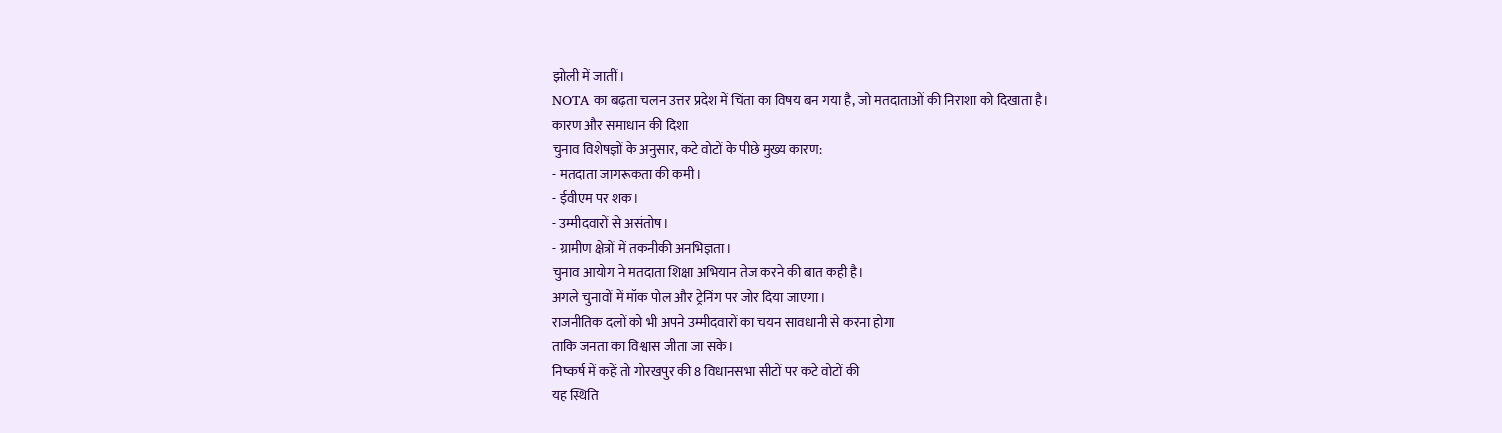झोली में जातीं।
NOTA का बढ़ता चलन उत्तर प्रदेश में चिंता का विषय बन गया है, जो मतदाताओं की निराशा को दिखाता है।
कारण और समाधान की दिशा
चुनाव विशेषज्ञों के अनुसार, कटे वोटों के पीछे मुख्य कारण:
- मतदाता जागरूकता की कमी।
- ईवीएम पर शक।
- उम्मीदवारों से असंतोष।
- ग्रामीण क्षेत्रों में तकनीकी अनभिज्ञता।
चुनाव आयोग ने मतदाता शिक्षा अभियान तेज करने की बात कही है।
अगले चुनावों में मॉक पोल और ट्रेनिंग पर जोर दिया जाएगा।
राजनीतिक दलों को भी अपने उम्मीदवारों का चयन सावधानी से करना होगा
ताकि जनता का विश्वास जीता जा सके।
निष्कर्ष में कहें तो गोरखपुर की 8 विधानसभा सीटों पर कटे वोटों की
यह स्थिति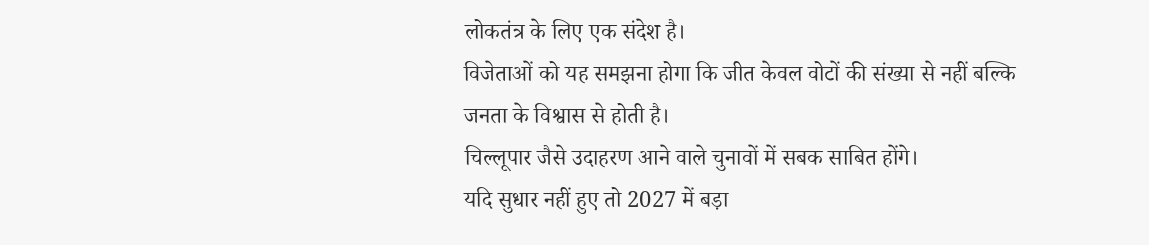लोकतंत्र के लिए एक संदेश है।
विजेताओं को यह समझना होगा कि जीत केवल वोटों की संख्या से नहीं बल्कि जनता के विश्वास से होती है।
चिल्लूपार जैसे उदाहरण आने वाले चुनावों में सबक साबित होंगे।
यदि सुधार नहीं हुए तो 2027 में बड़ा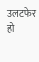उलटफेर हो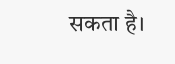सकता है।